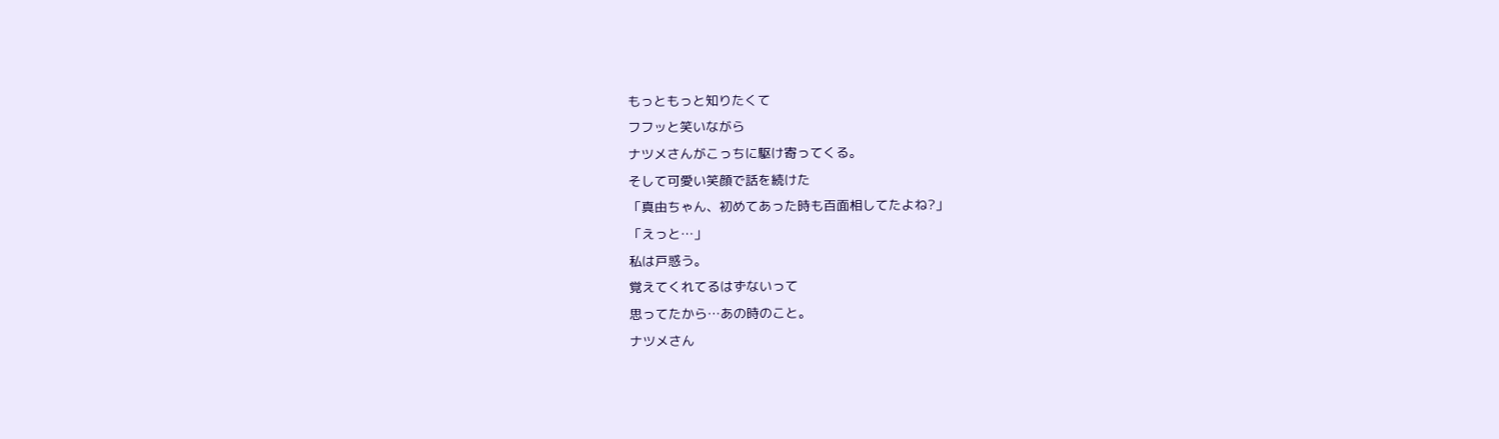もっともっと知りたくて
フフッと笑いながら
ナツメさんがこっちに駆け寄ってくる。
そして可愛い笑顔で話を続けた
「真由ちゃん、初めてあった時も百面相してたよね?」
「えっと…」
私は戸惑う。
覚えてくれてるはずないって
思ってたから…あの時のこと。
ナツメさん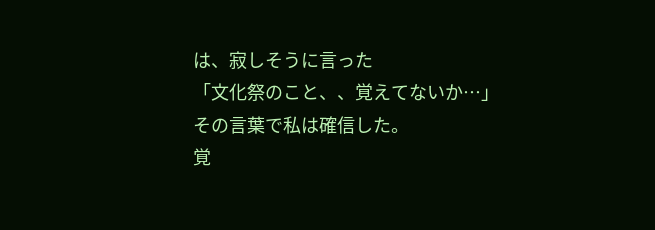は、寂しそうに言った
「文化祭のこと、、覚えてないか…」
その言葉で私は確信した。
覚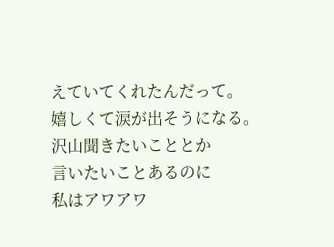えていてくれたんだって。
嬉しくて涙が出そうになる。
沢山聞きたいこととか
言いたいことあるのに
私はアワアワ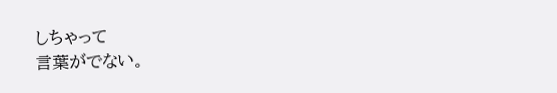しちゃって
言葉がでない。